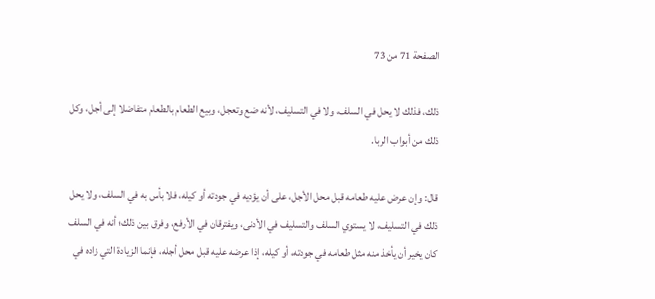الصفحة 71 من 73

ذلك، فذلك لا يحل في السلف، ولا في التسليف، لأنه ضع وتعجل، وبيع الطعام بالطعام متفاضلا إلى أجل، وكل ذلك من أبواب الربا.

قال: وإن عرض عليه طعامه قبل محل الأجل، على أن يؤديه في جودته أو كيله، فلا بأس به في السلف، ولا يحل ذلك في التسليف، لا يستوي السلف والتسليف في الأدنى، ويفترقان في الأرفع، وفرق بين ذلك؛ أنه في السلف كان يخير أن يأخذ منه مثل طعامه في جودته، أو كيله، إذا عرضه عليه قبل محل أجله، فإنما الزيادة التي زاده في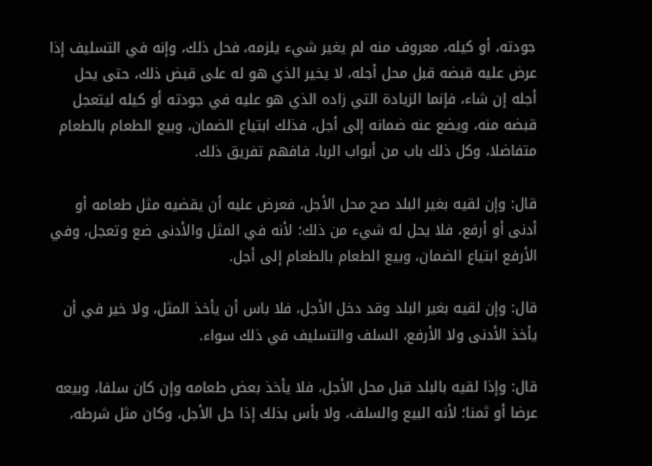جودته، أو كيله، معروف منه لم يغير شيء يلزمه، فحل ذلك، وإنه في التسليف إذا عرض عليه قبضه قبل محل أجله، لا يخير الذي هو له على قبض ذلك، حتى يحل أجله إن شاء، فإنما الزيادة التي زاده الذي هو عليه في جودته أو كيله ليتعجل قبضه منه، ويضع عنه ضمانه إلى أجل، فذلك ابتياع الضمان، وبيع الطعام بالطعام متفاضلا، وكل ذلك باب من أبواب الربا، فافهم تفريق ذلك.

قال: وإن لقيه بغير البلد صح محل الأجل، فعرض عليه أن يقضيه مثل طعامه أو أدنى أو أرفع، فلا يحل له شيء من ذلك؛ لأنه في المثل والأدنى ضع وتعجل، وفي الأرفع ابتياع الضمان، وبيع الطعام بالطعام إلى أجل.

قال: وإن لقيه بغير البلد وقد دخل الأجل، فلا باس أن يأخذ المثل، ولا خير في أن يأخذ الأدنى ولا الأرفع، السلف والتسليف في ذلك سواء.

قال: وإذا لقيه بالبلد قبل محل الأجل، فلا يأخذ بعض طعامه وإن كان سلفا، وبيعه عرضا أو ثمنا؛ لأنه البيع والسلف، ولا بأس بذلك إذا حل الأجل، وكان مثل شرطه،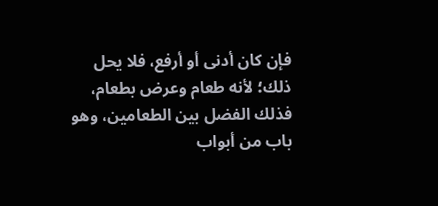فإن كان أدنى أو أرفع، فلا يحل ذلك؛ لأنه طعام وعرض بطعام، فذلك الفضل بين الطعامين، وهو باب من أبواب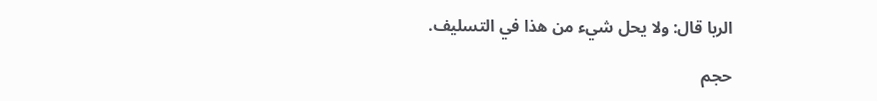الربا قال: ولا يحل شيء من هذا في التسليف.

حجم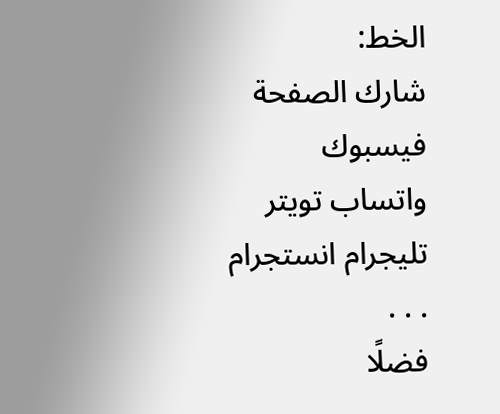الخط:
شارك الصفحة
فيسبوك واتساب تويتر تليجرام انستجرام
. . .
فضلًا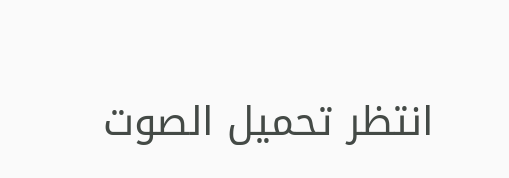انتظر تحميل الصوت